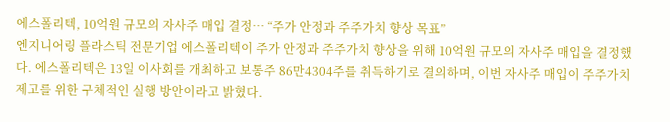에스폴리텍, 10억원 규모의 자사주 매입 결정… “주가 안정과 주주가치 향상 목표”
엔지니어링 플라스틱 전문기업 에스폴리텍이 주가 안정과 주주가치 향상을 위해 10억원 규모의 자사주 매입을 결정했다. 에스폴리텍은 13일 이사회를 개최하고 보통주 86만4304주를 취득하기로 결의하며, 이번 자사주 매입이 주주가치 제고를 위한 구체적인 실행 방안이라고 밝혔다.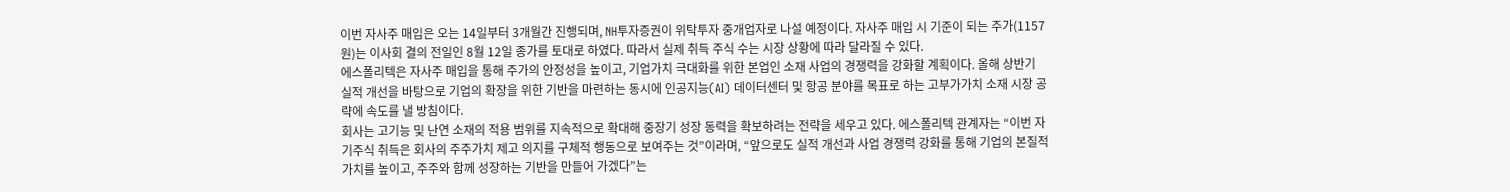이번 자사주 매입은 오는 14일부터 3개월간 진행되며, NH투자증권이 위탁투자 중개업자로 나설 예정이다. 자사주 매입 시 기준이 되는 주가(1157원)는 이사회 결의 전일인 8월 12일 종가를 토대로 하였다. 따라서 실제 취득 주식 수는 시장 상황에 따라 달라질 수 있다.
에스폴리텍은 자사주 매입을 통해 주가의 안정성을 높이고, 기업가치 극대화를 위한 본업인 소재 사업의 경쟁력을 강화할 계획이다. 올해 상반기 실적 개선을 바탕으로 기업의 확장을 위한 기반을 마련하는 동시에 인공지능(AI) 데이터센터 및 항공 분야를 목표로 하는 고부가가치 소재 시장 공략에 속도를 낼 방침이다.
회사는 고기능 및 난연 소재의 적용 범위를 지속적으로 확대해 중장기 성장 동력을 확보하려는 전략을 세우고 있다. 에스폴리텍 관계자는 “이번 자기주식 취득은 회사의 주주가치 제고 의지를 구체적 행동으로 보여주는 것”이라며, “앞으로도 실적 개선과 사업 경쟁력 강화를 통해 기업의 본질적 가치를 높이고, 주주와 함께 성장하는 기반을 만들어 가겠다”는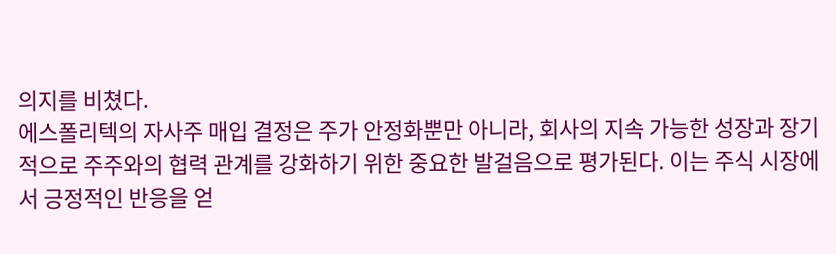의지를 비쳤다.
에스폴리텍의 자사주 매입 결정은 주가 안정화뿐만 아니라, 회사의 지속 가능한 성장과 장기적으로 주주와의 협력 관계를 강화하기 위한 중요한 발걸음으로 평가된다. 이는 주식 시장에서 긍정적인 반응을 얻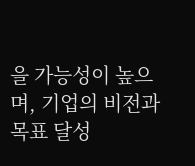을 가능성이 높으며, 기업의 비전과 목표 달성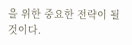을 위한 중요한 전략이 될 것이다.